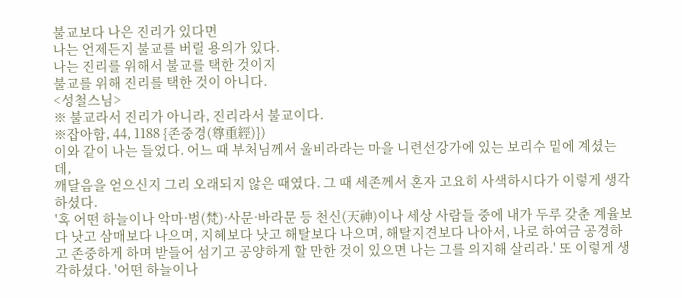불교보다 나은 진리가 있다면
나는 언제든지 불교를 버릴 용의가 있다.
나는 진리를 위해서 불교를 택한 것이지
불교를 위해 진리를 택한 것이 아니다.
<성철스님>
※ 불교라서 진리가 아니라, 진리라서 불교이다.
※잡아함, 44, 1188 {존중경(尊重經)})
이와 같이 나는 들었다. 어느 때 부처님께서 울비라라는 마을 니련선강가에 있는 보리수 밑에 계셨는데,
깨달음을 얻으신지 그리 오래되지 않은 때였다. 그 때 세존께서 혼자 고요히 사색하시다가 이렇게 생각하셨다.
'혹 어떤 하늘이나 악마·범(梵)·사문·바라문 등 천신(天神)이나 세상 사람들 중에 내가 두루 갖춘 계율보다 낫고 삼매보다 나으며, 지혜보다 낫고 해탈보다 나으며, 해탈지견보다 나아서, 나로 하여금 공경하고 존중하게 하며 받들어 섬기고 공양하게 할 만한 것이 있으면 나는 그를 의지해 살리라.' 또 이렇게 생각하셨다. '어떤 하늘이나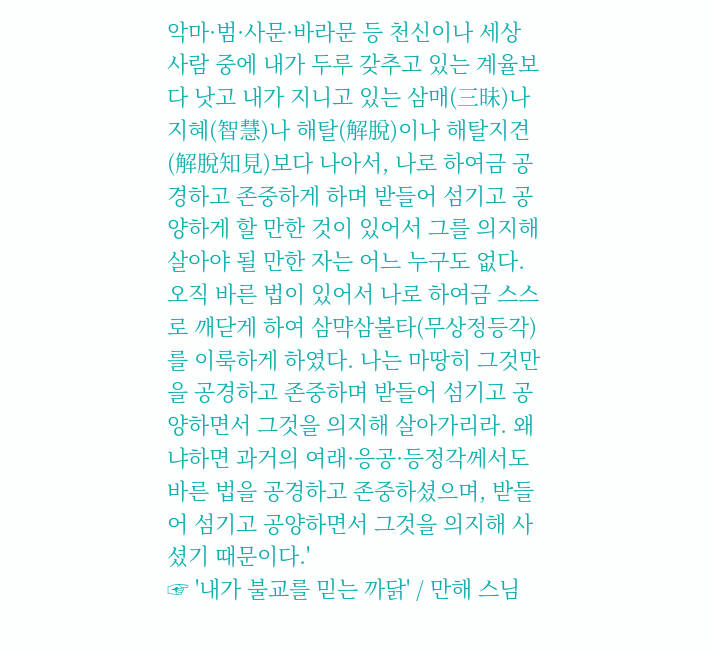악마·범·사문·바라문 등 천신이나 세상 사람 중에 내가 두루 갖추고 있는 계율보다 낫고 내가 지니고 있는 삼매(三昧)나 지혜(智慧)나 해탈(解脫)이나 해탈지견(解脫知見)보다 나아서, 나로 하여금 공경하고 존중하게 하며 받들어 섬기고 공양하게 할 만한 것이 있어서 그를 의지해 살아야 될 만한 자는 어느 누구도 없다. 오직 바른 법이 있어서 나로 하여금 스스로 깨닫게 하여 삼먁삼불타(무상정등각)를 이룩하게 하였다. 나는 마땅히 그것만을 공경하고 존중하며 받들어 섬기고 공양하면서 그것을 의지해 살아가리라. 왜냐하면 과거의 여래·응공·등정각께서도 바른 법을 공경하고 존중하셨으며, 받들어 섬기고 공양하면서 그것을 의지해 사셨기 때문이다.'
☞ '내가 불교를 믿는 까닭' / 만해 스님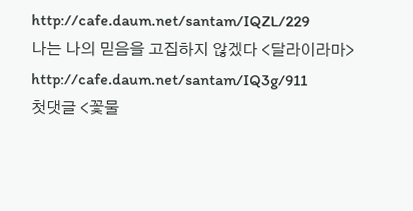http://cafe.daum.net/santam/IQZL/229
나는 나의 믿음을 고집하지 않겠다 <달라이라마> http://cafe.daum.net/santam/IQ3g/911
첫댓글 <꽃물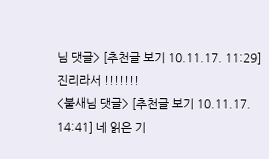님 댓글> [추천글 보기 10.11.17. 11:29] 진리라서 !!!!!!!
<불새님 댓글> [추천글 보기 10.11.17. 14:41] 네 읽은 기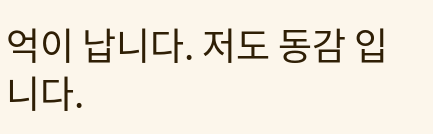억이 납니다. 저도 동감 입니다.